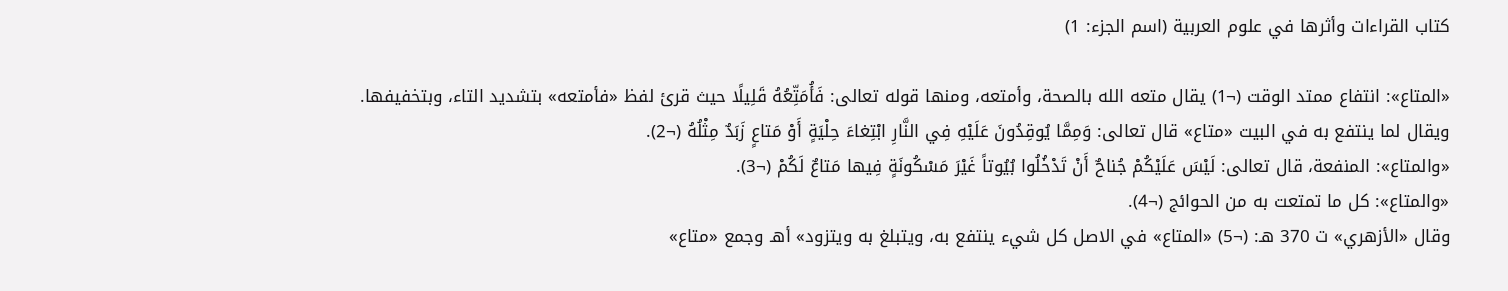كتاب القراءات وأثرها في علوم العربية (اسم الجزء: 1)

«المتاع»: انتفاع ممتد الوقت (¬1) يقال متعه الله بالصحة، وأمتعه، ومنها قوله تعالى: فَأُمَتِّعُهُ قَلِيلًا حيث قرئ لفظ «فأمتعه» بتشديد التاء، وبتخفيفها.
ويقال لما ينتفع به في البيت «متاع» قال تعالى: وَمِمَّا يُوقِدُونَ عَلَيْهِ فِي النَّارِ ابْتِغاءَ حِلْيَةٍ أَوْ مَتاعٍ زَبَدٌ مِثْلُهُ (¬2).
«والمتاع»: المنفعة، قال تعالى: لَيْسَ عَلَيْكُمْ جُناحٌ أَنْ تَدْخُلُوا بُيُوتاً غَيْرَ مَسْكُونَةٍ فِيها مَتاعٌ لَكُمْ (¬3).
«والمتاع»: كل ما تمتعت به من الحوائج (¬4).
وقال «الأزهري» ت 370 هـ: (¬5) «المتاع» في الاصل كل شيء ينتفع به، ويتبلغ به ويتزود» أهـ وجمع «متاع»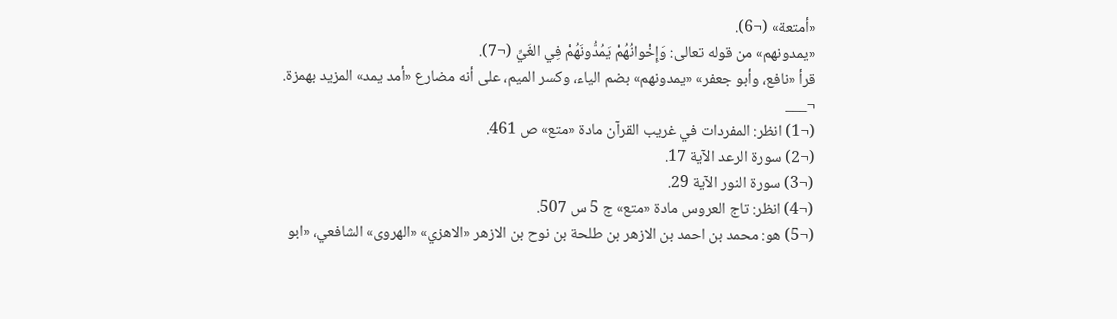«أمتعة» (¬6).
«يمدونهم» من قوله تعالى: وَإِخْوانُهُمْ يَمُدُّونَهُمْ فِي الغَيِّ (¬7).
قرأ «نافع، وأبو جعفر» «يمدونهم» بضم الياء، وكسر الميم، على أنه مضارع «أمد يمد» المزيد بهمزة.
¬___
(¬1) انظر: المفردات في غريب القرآن مادة «متع» ص 461.
(¬2) سورة الرعد الآية 17.
(¬3) سورة النور الآية 29.
(¬4) انظر: تاج العروس مادة «متع» ج 5 س 507.
(¬5) هو: محمد بن احمد بن الازهر بن طلحة بن نوح بن الازهر «الاهزي» «الهروى» الشافعي، «ابو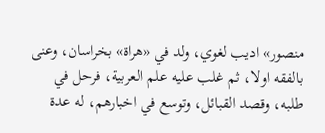منصور» اديب لغوي، ولد في «هراة» بخراسان، وعنى بالفقه اولا، ثم غلب عليه علم العربية، فرحل في طلبه، وقصد القبائل، وتوسع في اخبارهم، له عدة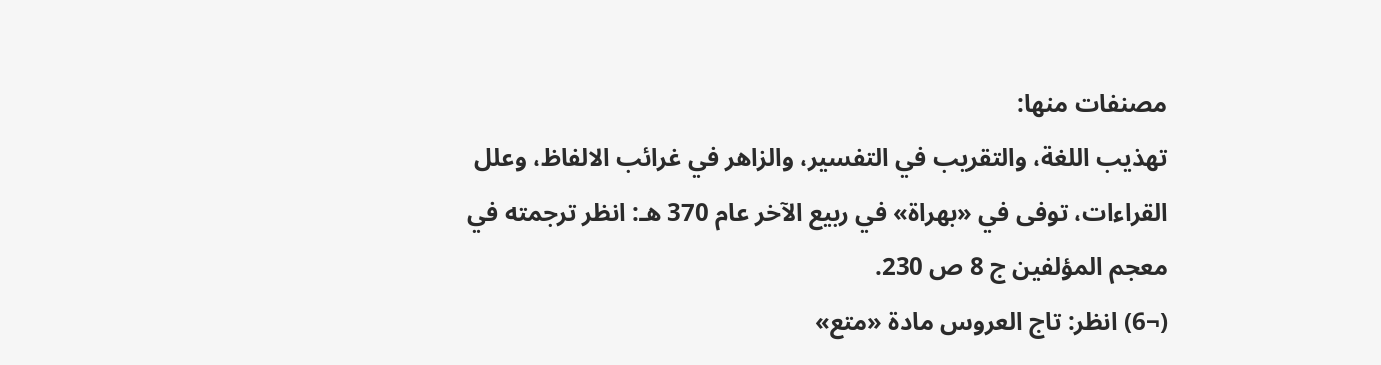مصنفات منها:
تهذيب اللغة، والتقريب في التفسير، والزاهر في غرائب الالفاظ، وعلل القراءات، توفى في «بهراة» في ربيع الآخر عام 370 هـ: انظر ترجمته في معجم المؤلفين ج 8 ص 230.
(¬6) انظر: تاج العروس مادة «متع»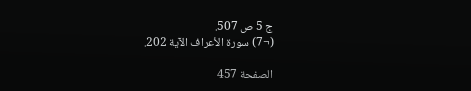ج 5 ص 507.
(¬7) سورة الأعراف الآية 202.

الصفحة 457